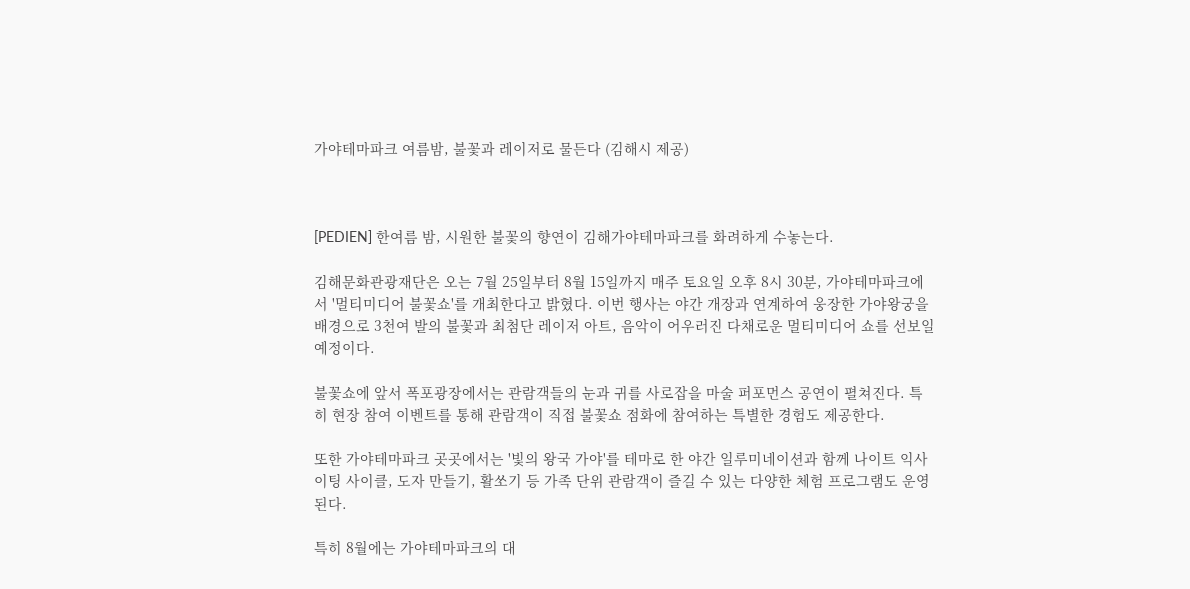가야테마파크 여름밤, 불꽃과 레이저로 물든다 (김해시 제공)



[PEDIEN] 한여름 밤, 시원한 불꽃의 향연이 김해가야테마파크를 화려하게 수놓는다.

김해문화관광재단은 오는 7월 25일부터 8월 15일까지 매주 토요일 오후 8시 30분, 가야테마파크에서 '멀티미디어 불꽃쇼'를 개최한다고 밝혔다. 이번 행사는 야간 개장과 연계하여 웅장한 가야왕궁을 배경으로 3천여 발의 불꽃과 최첨단 레이저 아트, 음악이 어우러진 다채로운 멀티미디어 쇼를 선보일 예정이다.

불꽃쇼에 앞서 폭포광장에서는 관람객들의 눈과 귀를 사로잡을 마술 퍼포먼스 공연이 펼쳐진다. 특히 현장 참여 이벤트를 통해 관람객이 직접 불꽃쇼 점화에 참여하는 특별한 경험도 제공한다.

또한 가야테마파크 곳곳에서는 '빛의 왕국 가야'를 테마로 한 야간 일루미네이션과 함께 나이트 익사이팅 사이클, 도자 만들기, 활쏘기 등 가족 단위 관람객이 즐길 수 있는 다양한 체험 프로그램도 운영된다.

특히 8월에는 가야테마파크의 대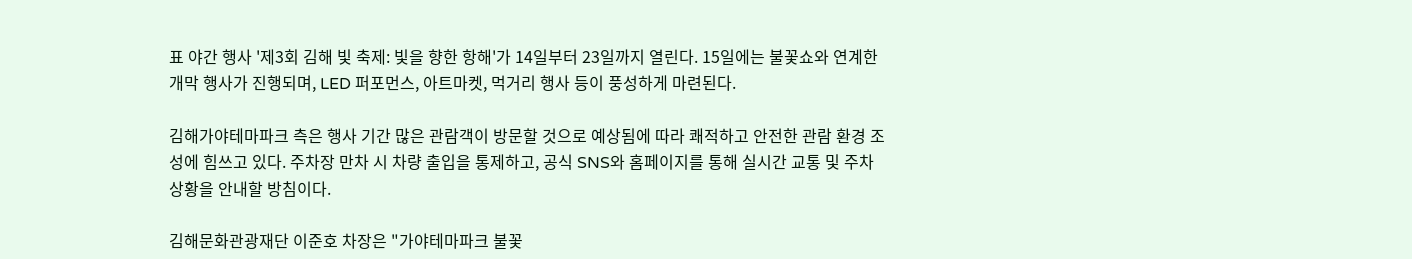표 야간 행사 '제3회 김해 빛 축제: 빛을 향한 항해'가 14일부터 23일까지 열린다. 15일에는 불꽃쇼와 연계한 개막 행사가 진행되며, LED 퍼포먼스, 아트마켓, 먹거리 행사 등이 풍성하게 마련된다.

김해가야테마파크 측은 행사 기간 많은 관람객이 방문할 것으로 예상됨에 따라 쾌적하고 안전한 관람 환경 조성에 힘쓰고 있다. 주차장 만차 시 차량 출입을 통제하고, 공식 SNS와 홈페이지를 통해 실시간 교통 및 주차 상황을 안내할 방침이다.

김해문화관광재단 이준호 차장은 "가야테마파크 불꽃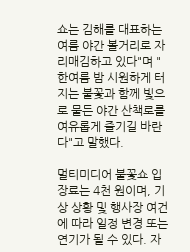쇼는 김해를 대표하는 여름 야간 볼거리로 자리매김하고 있다"며 "한여름 밤 시원하게 터지는 불꽃과 함께 빛으로 물든 야간 산책로를 여유롭게 즐기길 바란다"고 말했다.

멀티미디어 불꽃쇼 입장료는 4천 원이며, 기상 상황 및 행사장 여건에 따라 일정 변경 또는 연기가 될 수 있다. 자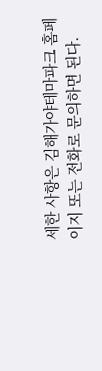세한 사항은 김해가야테마파크 홈페이지 또는 전화로 문의하면 된다.